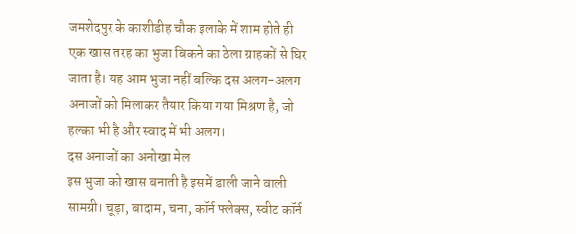जमशेदपुर के काशीडीह चौक इलाके में शाम होते ही एक खास तरह का भुजा बिकने का ठेला ग्राहकों से घिर जाता है। यह आम भुजा नहीं बल्कि दस अलग-अलग अनाजों को मिलाकर तैयार किया गया मिश्रण है, जो हल्का भी है और स्वाद में भी अलग।
दस अनाजों का अनोखा मेल
इस भुजा को खास बनाती है इसमें डाली जाने वाली सामग्री। चूड़ा, बादाम, चना, कॉर्न फ्लेक्स, स्वीट कॉर्न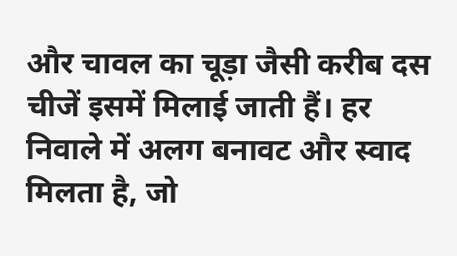और चावल का चूड़ा जैसी करीब दस चीजें इसमें मिलाई जाती हैं। हर निवाले में अलग बनावट और स्वाद मिलता है, जो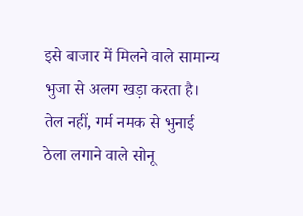इसे बाजार में मिलने वाले सामान्य भुजा से अलग खड़ा करता है।
तेल नहीं, गर्म नमक से भुनाई
ठेला लगाने वाले सोनू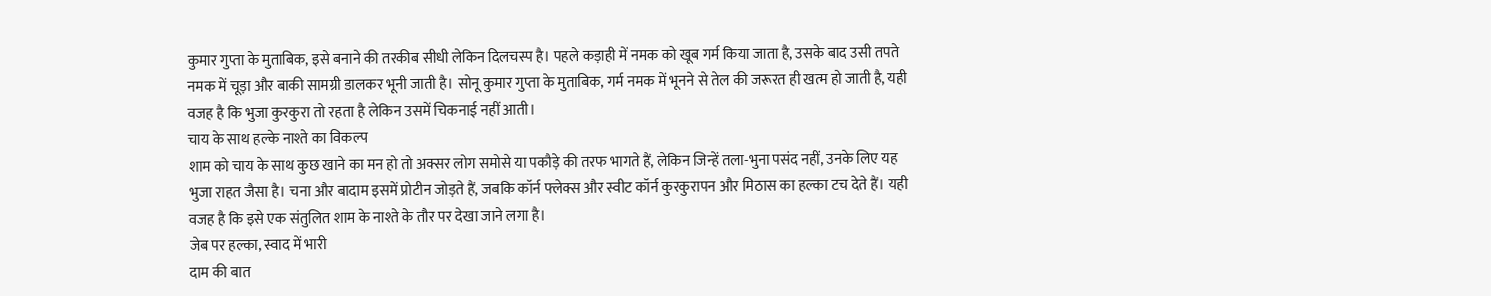कुमार गुप्ता के मुताबिक, इसे बनाने की तरकीब सीधी लेकिन दिलचस्प है। पहले कड़ाही में नमक को खूब गर्म किया जाता है, उसके बाद उसी तपते नमक में चूड़ा और बाकी सामग्री डालकर भूनी जाती है। सोनू कुमार गुप्ता के मुताबिक, गर्म नमक में भूनने से तेल की जरूरत ही खत्म हो जाती है, यही वजह है कि भुजा कुरकुरा तो रहता है लेकिन उसमें चिकनाई नहीं आती।
चाय के साथ हल्के नाश्ते का विकल्प
शाम को चाय के साथ कुछ खाने का मन हो तो अक्सर लोग समोसे या पकौड़े की तरफ भागते हैं, लेकिन जिन्हें तला-भुना पसंद नहीं, उनके लिए यह भुजा राहत जैसा है। चना और बादाम इसमें प्रोटीन जोड़ते हैं, जबकि कॉर्न फ्लेक्स और स्वीट कॉर्न कुरकुरापन और मिठास का हल्का टच देते हैं। यही वजह है कि इसे एक संतुलित शाम के नाश्ते के तौर पर देखा जाने लगा है।
जेब पर हल्का, स्वाद में भारी
दाम की बात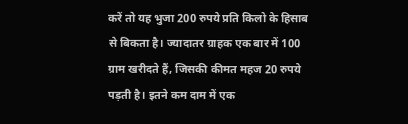करें तो यह भुजा 200 रुपये प्रति किलो के हिसाब से बिकता है। ज्यादातर ग्राहक एक बार में 100 ग्राम खरीदते हैं, जिसकी कीमत महज 20 रुपये पड़ती है। इतने कम दाम में एक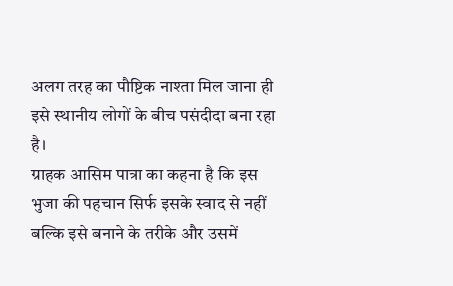अलग तरह का पौष्टिक नाश्ता मिल जाना ही इसे स्थानीय लोगों के बीच पसंदीदा बना रहा है।
ग्राहक आसिम पात्रा का कहना है कि इस भुजा की पहचान सिर्फ इसके स्वाद से नहीं बल्कि इसे बनाने के तरीके और उसमें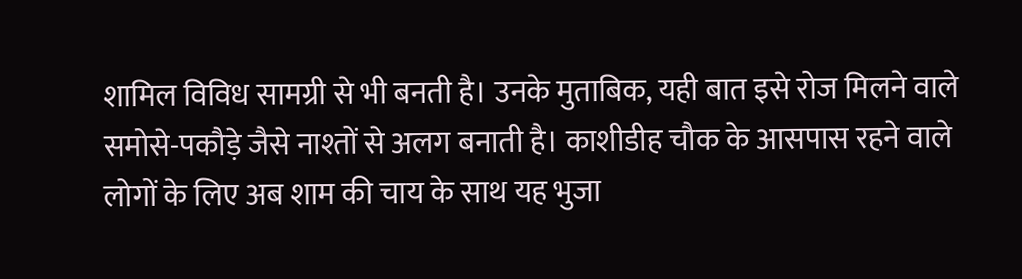शामिल विविध सामग्री से भी बनती है। उनके मुताबिक, यही बात इसे रोज मिलने वाले समोसे-पकौड़े जैसे नाश्तों से अलग बनाती है। काशीडीह चौक के आसपास रहने वाले लोगों के लिए अब शाम की चाय के साथ यह भुजा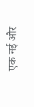एक नई और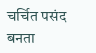चर्चित पसंद बनता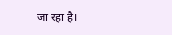जा रहा है।